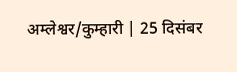अम्लेश्वर/कुम्हारी | 25 दिसंबर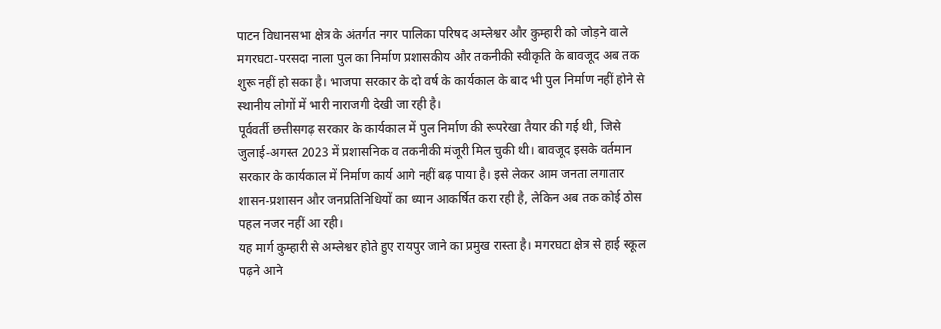पाटन विधानसभा क्षेत्र के अंतर्गत नगर पालिका परिषद अम्लेश्वर और कुम्हारी को जोड़ने वाले मगरघटा-परसदा नाला पुल का निर्माण प्रशासकीय और तकनीकी स्वीकृति के बावजूद अब तक शुरू नहीं हो सका है। भाजपा सरकार के दो वर्ष के कार्यकाल के बाद भी पुल निर्माण नहीं होने से स्थानीय लोगों में भारी नाराजगी देखी जा रही है।
पूर्ववर्ती छत्तीसगढ़ सरकार के कार्यकाल में पुल निर्माण की रूपरेखा तैयार की गई थी, जिसे जुलाई-अगस्त 2023 में प्रशासनिक व तकनीकी मंजूरी मिल चुकी थी। बावजूद इसके वर्तमान सरकार के कार्यकाल में निर्माण कार्य आगे नहीं बढ़ पाया है। इसे लेकर आम जनता लगातार शासन-प्रशासन और जनप्रतिनिधियों का ध्यान आकर्षित करा रही है, लेकिन अब तक कोई ठोस पहल नजर नहीं आ रही।
यह मार्ग कुम्हारी से अम्लेश्वर होते हुए रायपुर जाने का प्रमुख रास्ता है। मगरघटा क्षेत्र से हाई स्कूल पढ़ने आने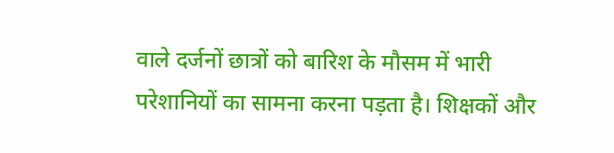वाले दर्जनों छात्रों को बारिश के मौसम में भारी परेशानियों का सामना करना पड़ता है। शिक्षकों और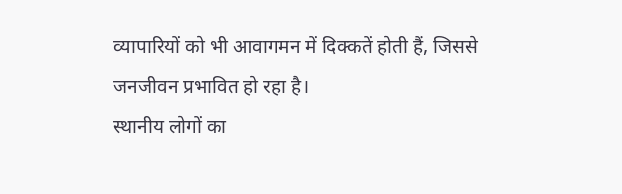व्यापारियों को भी आवागमन में दिक्कतें होती हैं, जिससे जनजीवन प्रभावित हो रहा है।
स्थानीय लोगों का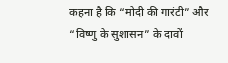कहना है कि “मोदी की गारंटी” और “विष्णु के सुशासन” के दावों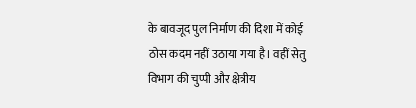के बावजूद पुल निर्माण की दिशा में कोई ठोस कदम नहीं उठाया गया है। वहीं सेतु विभाग की चुप्पी और क्षेत्रीय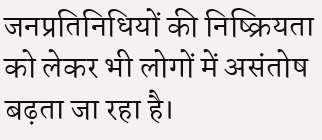जनप्रतिनिधियों की निष्क्रियता को लेकर भी लोगों में असंतोष बढ़ता जा रहा है।